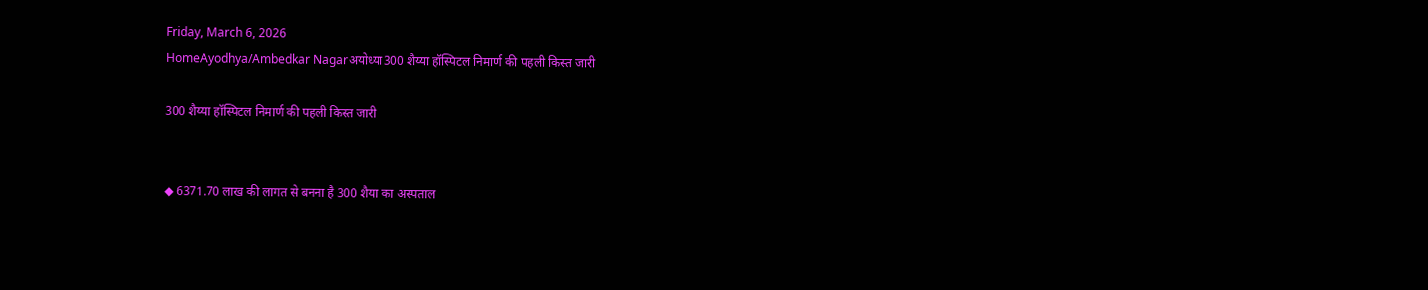Friday, March 6, 2026
HomeAyodhya/Ambedkar Nagarअयोध्या300 शैय्या हॉस्पिटल निमार्ण की पहली किस्त जारी

300 शैय्या हॉस्पिटल निमार्ण की पहली किस्त जारी


◆ 6371.70 लाख की लागत से बनना है 300 शैया का अस्पताल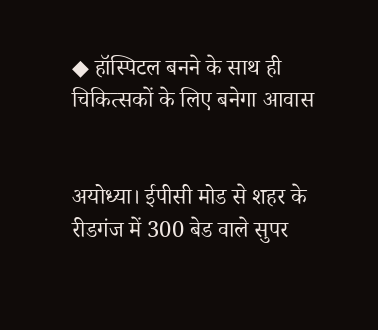◆ हॉस्पिटल बनने के साथ ही चिकित्सकों के लिए बनेगा आवास


अयोध्या। ईपीसी मोड से शहर के रीडगंज में 300 बेड वाले सुपर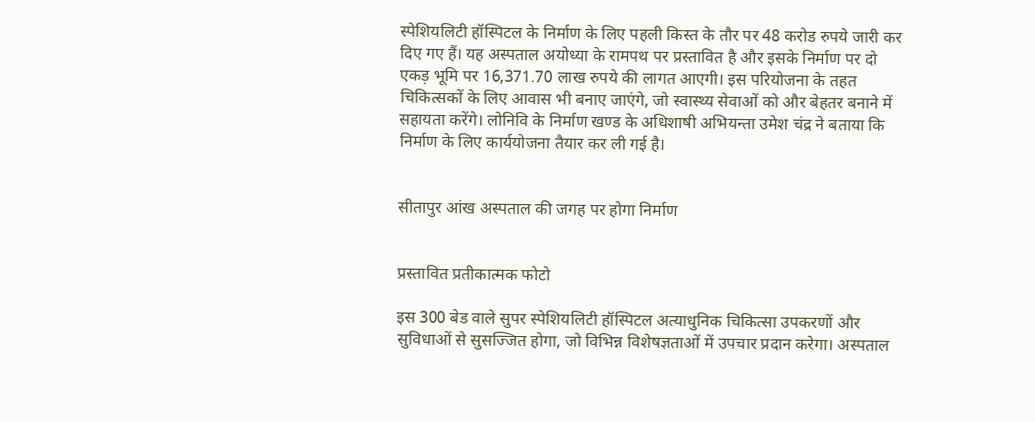स्पेशियलिटी हॉस्पिटल के निर्माण के लिए पहली किस्त के तौर पर 48 करोड रुपये जारी कर दिए गए हैं। यह अस्पताल अयोध्या के रामपथ पर प्रस्तावित है और इसके निर्माण पर दो एकड़ भूमि पर 16,371.70 लाख रुपये की लागत आएगी। इस परियोजना के तहत चिकित्सकों के लिए आवास भी बनाए जाएंगे, जो स्वास्थ्य सेवाओं को और बेहतर बनाने में सहायता करेंगे। लोनिवि के निर्माण खण्ड के अधिशाषी अभियन्ता उमेश चंद्र ने बताया कि निर्माण के लिए कार्ययोजना तैयार कर ली गई है।


सीतापुर आंख अस्पताल की जगह पर होगा निर्माण


प्रस्तावित प्रतीकात्मक फोटो

इस 300 बेड वाले सुपर स्पेशियलिटी हॉस्पिटल अत्याधुनिक चिकित्सा उपकरणों और सुविधाओं से सुसज्जित होगा, जो विभिन्न विशेषज्ञताओं में उपचार प्रदान करेगा। अस्पताल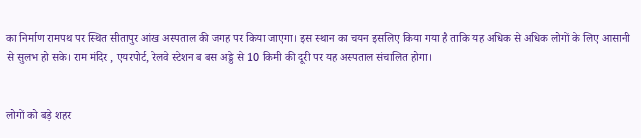का निर्माण रामपथ पर स्थित सीतापुर आंख अस्पताल की जगह पर किया जाएगा। इस स्थान का चयन इसलिए किया गया है ताकि यह अधिक से अधिक लोगों के लिए आसानी से सुलभ हो सके। राम मंदिर , एयरपोर्ट, रेलवे स्टेशन ब बस अड्डे से 10 किमी की दूरी पर यह अस्पताल संचालित होगा।


लोगों को बड़े शहर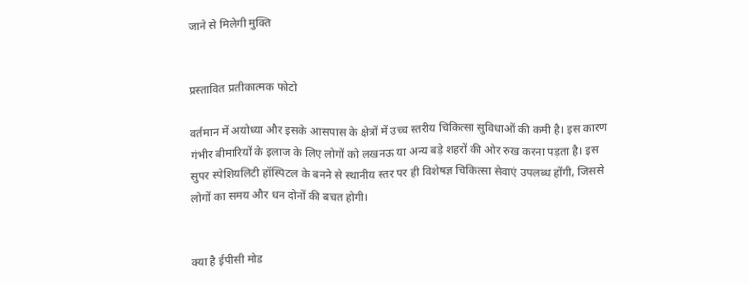जाने से मिलेगी मुक्ति


प्रस्तावित प्रतीकात्मक फोटो

वर्तमान में अयोध्या और इसके आसपास के क्षेत्रों में उच्च स्तरीय चिकित्सा सुविधाओं की कमी है। इस कारण गंभीर बीमारियों के इलाज के लिए लोगों को लखनऊ या अन्य बड़े शहरों की ओर रुख करना पड़ता है। इस सुपर स्पेशियलिटी हॉस्पिटल के बनने से स्थानीय स्तर पर ही विशेषज्ञ चिकित्सा सेवाएं उपलब्ध होंगी, जिससे लोगों का समय और धन दोनों की बचत होगी।


क्या है ईपीसी मोड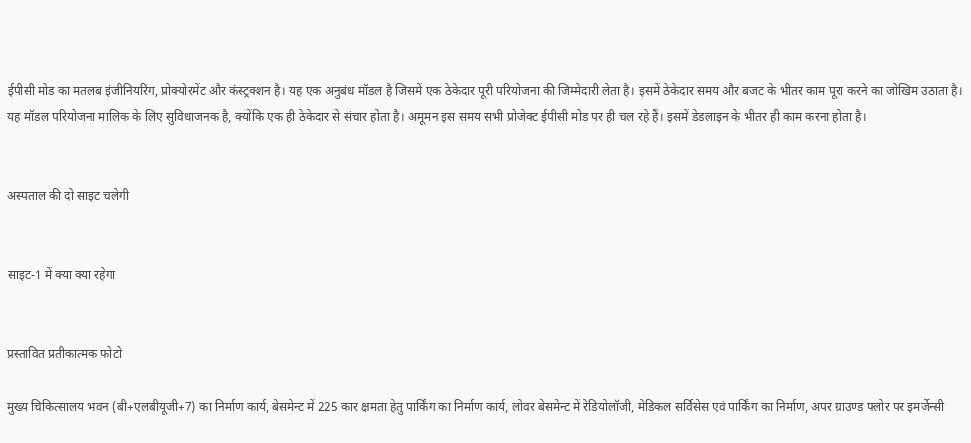ईपीसी मोड का मतलब इंजीनियरिंग, प्रोक्योरमेंट और कंस्ट्रक्शन है। यह एक अनुबंध मॉडल है जिसमें एक ठेकेदार पूरी परियोजना की जिम्मेदारी लेता है। इसमें ठेकेदार समय और बजट के भीतर काम पूरा करने का जोखिम उठाता है। यह मॉडल परियोजना मालिक के लिए सुविधाजनक है, क्योंकि एक ही ठेकेदार से संचार होता है। अमूमन इस समय सभी प्रोजेक्ट ईपीसी मोड पर ही चल रहे हैं। इसमें डेडलाइन के भीतर ही काम करना होता है।


अस्पताल की दो साइट चलेगी


साइट-1 में क्या क्या रहेगा


प्रस्तावित प्रतीकात्मक फोटो

मुख्य चिकित्सालय भवन (बी+एलबीयूजी+7) का निर्माण कार्य, बेसमेन्ट में 225 कार क्षमता हेतु पार्किंग का निर्माण कार्य, लोवर बेसमेन्ट में रेडियोलॉजी, मेडिकल सर्विसेस एवं पार्किंग का निर्माण, अपर ग्राउण्ड फ्लोर पर इमर्जेन्सी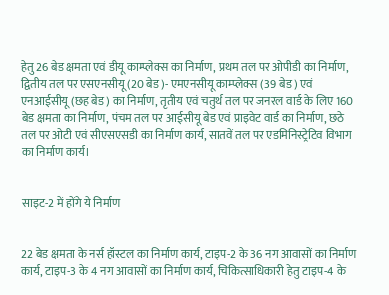हेतु 26 बेड क्षमता एवं डीयू काम्प्लेक्स का निर्माण, प्रथम तल पर ओपीडी का निर्माण, द्वितीय तल पर एसएनसीयू (20 बेड)- एमएनसीयू काम्प्लेक्स (39 बेड) एवं एनआईसीयू (छह बेड) का निर्माण, तृतीय एवं चतुर्थ तल पर जनरल वार्ड के लिए 160 बेड क्षमता का निर्माण, पंचम तल पर आईसीयू बेड एवं प्राइवेट वार्ड का निर्माण, छठे तल पर ओटी एवं सीएसएसडी का निर्माण कार्य, सातवें तल पर एडमिनिस्ट्रेटिव विभाग का निर्माण कार्य।


साइट-2 में होंगे ये निर्माण


22 बेड क्षमता के नर्स हॉस्टल का निर्माण कार्य, टाइप-2 के 36 नग आवासों का निर्माण कार्य, टाइप-3 के 4 नग आवासों का निर्माण कार्य, चिकित्साधिकारी हेतु टाइप-4 के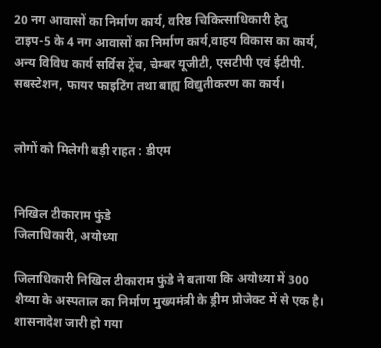20 नग आवासों का निर्माण कार्य, वरिष्ठ चिकित्साधिकारी हेतु टाइप-5 के 4 नग आवासों का निर्माण कार्य,वाहय विकास का कार्य, अन्य विविध कार्य सर्विस ट्रेंच, चेम्बर यूजीटी, एसटीपी एवं ईटीपी. सबस्टेशन, फायर फाइटिंग तथा बाह्य विद्युतीकरण का कार्य।


लोगों को मिलेगी बड़ी राहत : डीएम


निखिल टीकाराम फुंडे
जिलाधिकारी, अयोध्या

जिलाधिकारी निखिल टीकाराम फुंडे ने बताया कि अयोध्या में 300 शैय्या के अस्पताल का निर्माण मुख्यमंत्री के ड्रीम प्रोजेक्ट में से एक है। शासनादेश जारी हो गया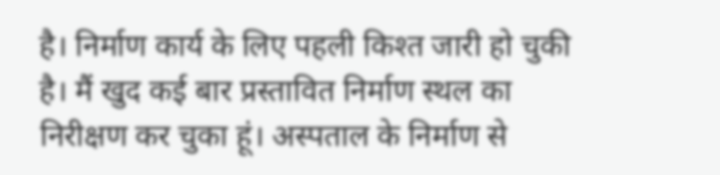है। निर्माण कार्य के लिए पहली किश्त जारी हो चुकी है। मैं खुद कई बार प्रस्तावित निर्माण स्थल का निरीक्षण कर चुका हूं। अस्पताल के निर्माण से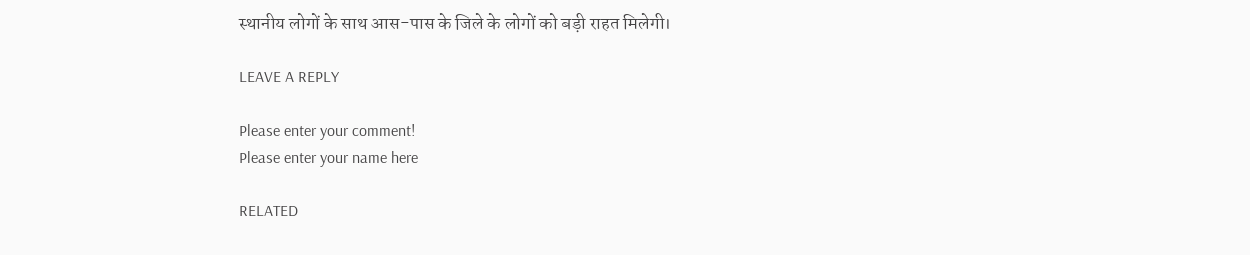स्थानीय लोगों के साथ आस-पास के जिले के लोगों को बड़ी राहत मिलेगी।

LEAVE A REPLY

Please enter your comment!
Please enter your name here

RELATED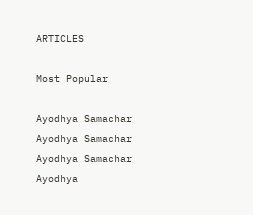ARTICLES

Most Popular

Ayodhya Samachar
Ayodhya Samachar
Ayodhya Samachar
Ayodhya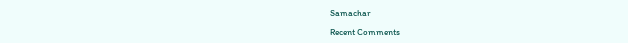Samachar

Recent Comments